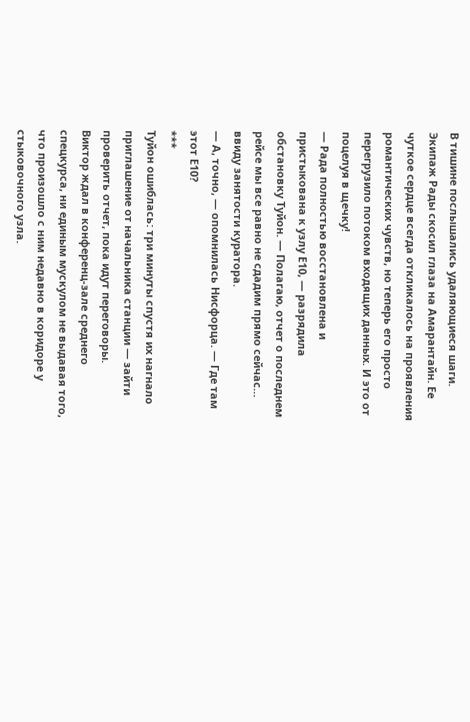В тишине послышались удаляющиеся шаги.
Экипаж Рады скосил глаза на Амарантайн. Ее чуткое сердце всегда откликалось на проявления романтических чувств, но теперь его просто перегрузило потоком входящих данных. И это от поцелуя в щечку!
— Рада полностью восстановлена и пристыкована к узлу Е10, — разрядила обстановку Туйон. — Полагаю, отчет о последнем рейсе мы все равно не сдадим прямо сейчас… ввиду занятости куратора.
— А, точно, — опомнилась Нисфорца. — Где там этот Е10?
***
Туйон ошиблась: три минуты спустя их нагнало приглашение от начальника станции — зайти проверить отчет, пока идут переговоры.
Виктор ждал в конференц-зале среднего спецкурса, ни единым мускулом не выдавая того, что произошло с ним недавно в коридоре у стыковочного узла.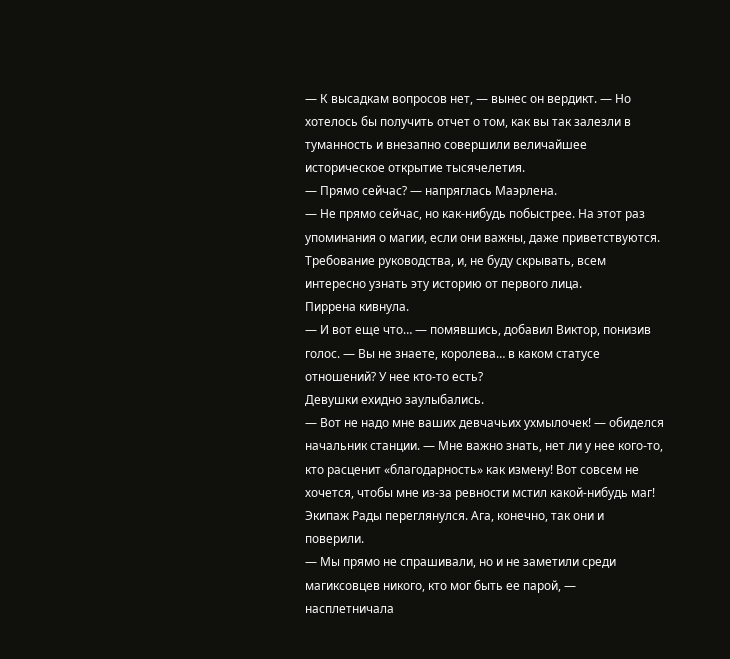— К высадкам вопросов нет, — вынес он вердикт. — Но хотелось бы получить отчет о том, как вы так залезли в туманность и внезапно совершили величайшее историческое открытие тысячелетия.
— Прямо сейчас? — напряглась Маэрлена.
— Не прямо сейчас, но как-нибудь побыстрее. На этот раз упоминания о магии, если они важны, даже приветствуются. Требование руководства, и, не буду скрывать, всем интересно узнать эту историю от первого лица.
Пиррена кивнула.
— И вот еще что… — помявшись, добавил Виктор, понизив голос. — Вы не знаете, королева… в каком статусе отношений? У нее кто-то есть?
Девушки ехидно заулыбались.
— Вот не надо мне ваших девчачьих ухмылочек! — обиделся начальник станции. — Мне важно знать, нет ли у нее кого-то, кто расценит «благодарность» как измену! Вот совсем не хочется, чтобы мне из-за ревности мстил какой-нибудь маг!
Экипаж Рады переглянулся. Ага, конечно, так они и поверили.
— Мы прямо не спрашивали, но и не заметили среди магиксовцев никого, кто мог быть ее парой, — насплетничала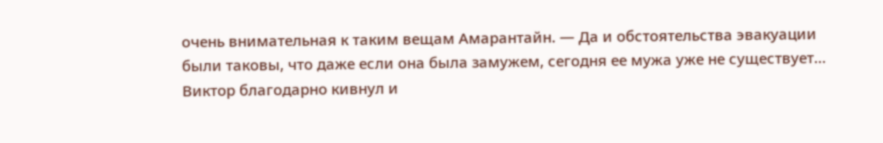очень внимательная к таким вещам Амарантайн. — Да и обстоятельства эвакуации были таковы, что даже если она была замужем, сегодня ее мужа уже не существует…
Виктор благодарно кивнул и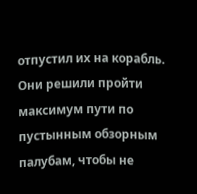отпустил их на корабль.
Они решили пройти максимум пути по пустынным обзорным палубам, чтобы не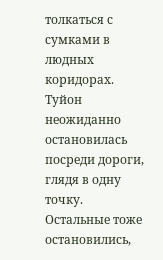толкаться с сумками в людных коридорах.
Туйон неожиданно остановилась посреди дороги, глядя в одну точку.
Остальные тоже остановились,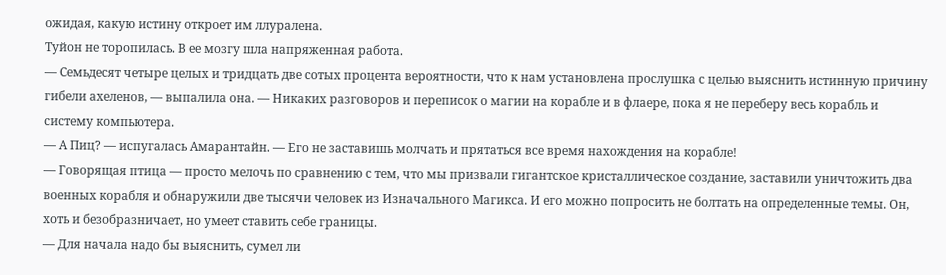ожидая, какую истину откроет им ллуралена.
Туйон не торопилась. В ее мозгу шла напряженная работа.
— Семьдесят четыре целых и тридцать две сотых процента вероятности, что к нам установлена прослушка с целью выяснить истинную причину гибели ахеленов, — выпалила она. — Никаких разговоров и переписок о магии на корабле и в флаере, пока я не переберу весь корабль и систему компьютера.
— А Пиц? — испугалась Амарантайн. — Его не заставишь молчать и прятаться все время нахождения на корабле!
— Говорящая птица — просто мелочь по сравнению с тем, что мы призвали гигантское кристаллическое создание, заставили уничтожить два военных корабля и обнаружили две тысячи человек из Изначального Магикса. И его можно попросить не болтать на определенные темы. Он, хоть и безобразничает, но умеет ставить себе границы.
— Для начала надо бы выяснить, сумел ли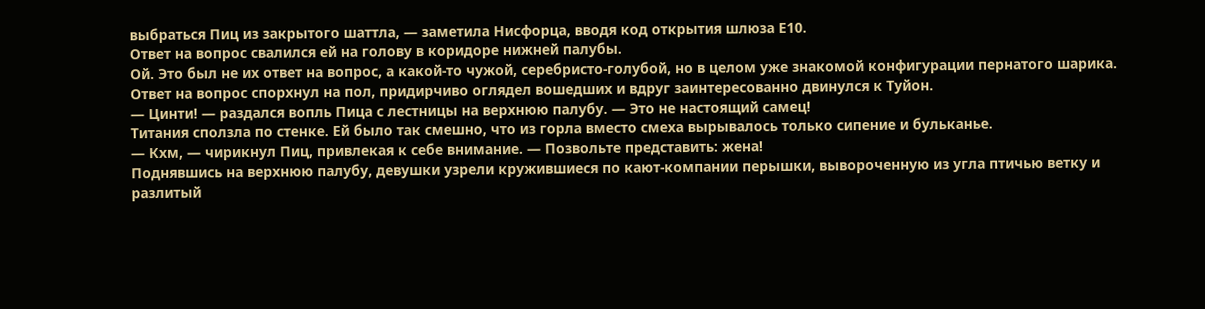выбраться Пиц из закрытого шаттла, — заметила Нисфорца, вводя код открытия шлюза Е10.
Ответ на вопрос свалился ей на голову в коридоре нижней палубы.
Ой. Это был не их ответ на вопрос, а какой-то чужой, серебристо-голубой, но в целом уже знакомой конфигурации пернатого шарика.
Ответ на вопрос спорхнул на пол, придирчиво оглядел вошедших и вдруг заинтересованно двинулся к Туйон.
— Цинти! — раздался вопль Пица с лестницы на верхнюю палубу. — Это не настоящий самец!
Титания сползла по стенке. Ей было так смешно, что из горла вместо смеха вырывалось только сипение и бульканье.
— Кхм, — чирикнул Пиц, привлекая к себе внимание. — Позвольте представить: жена!
Поднявшись на верхнюю палубу, девушки узрели кружившиеся по кают-компании перышки, вывороченную из угла птичью ветку и разлитый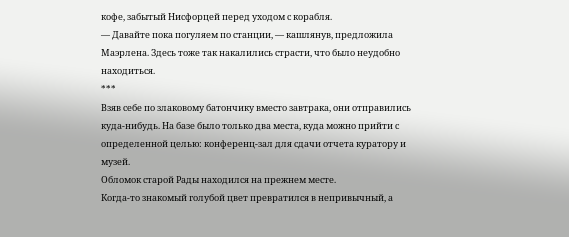кофе, забытый Нисфорцей перед уходом с корабля.
— Давайте пока погуляем по станции, — кашлянув, предложила Маэрлена. Здесь тоже так накалились страсти, что было неудобно находиться.
***
Взяв себе по злаковому батончику вместо завтрака, они отправились куда-нибудь. На базе было только два места, куда можно прийти с определенной целью: конференц-зал для сдачи отчета куратору и музей.
Обломок старой Рады находился на прежнем месте.
Когда-то знакомый голубой цвет превратился в непривычный, а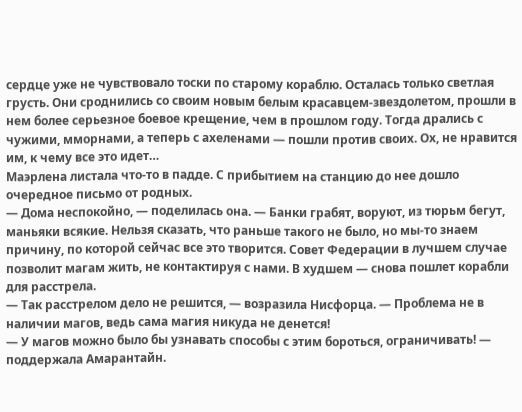сердце уже не чувствовало тоски по старому кораблю. Осталась только светлая грусть. Они сроднились со своим новым белым красавцем-звездолетом, прошли в нем более серьезное боевое крещение, чем в прошлом году. Тогда дрались с чужими, мморнами, а теперь с ахеленами — пошли против своих. Ох, не нравится им, к чему все это идет…
Маэрлена листала что-то в падде. С прибытием на станцию до нее дошло очередное письмо от родных.
— Дома неспокойно, — поделилась она. — Банки грабят, воруют, из тюрьм бегут, маньяки всякие. Нельзя сказать, что раньше такого не было, но мы-то знаем причину, по которой сейчас все это творится. Совет Федерации в лучшем случае позволит магам жить, не контактируя с нами. В худшем — снова пошлет корабли для расстрела.
— Так расстрелом дело не решится, — возразила Нисфорца. — Проблема не в наличии магов, ведь сама магия никуда не денется!
— У магов можно было бы узнавать способы с этим бороться, ограничивать! — поддержала Амарантайн.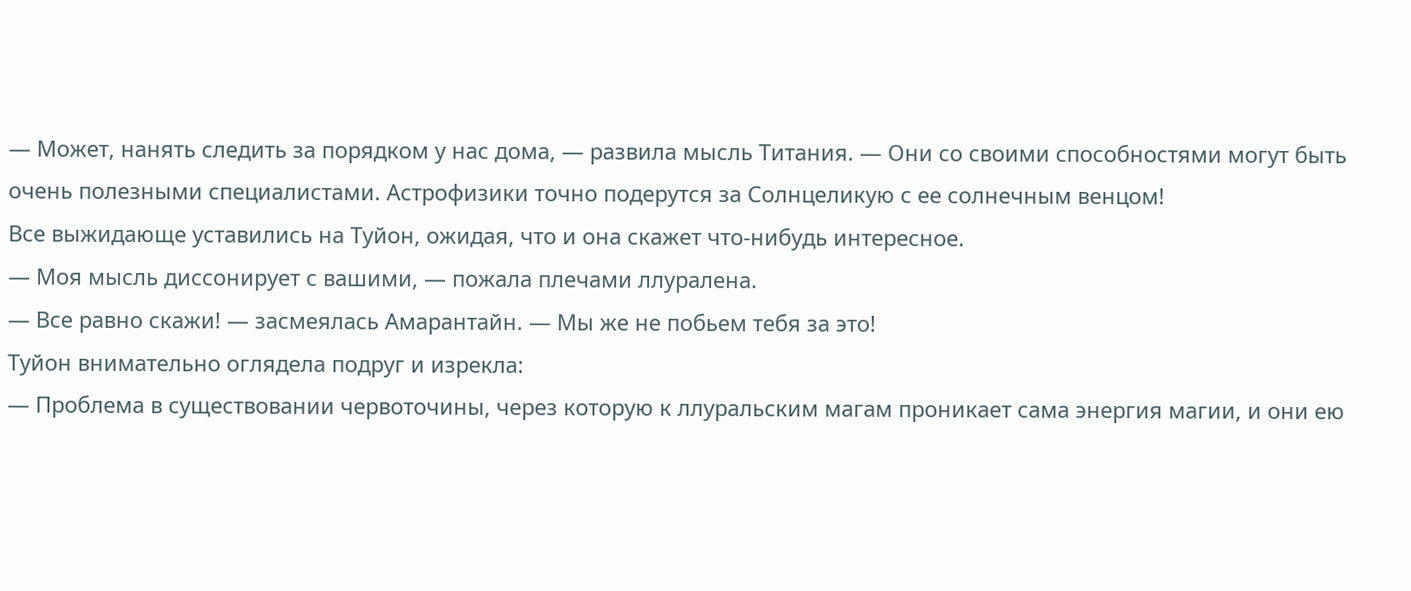— Может, нанять следить за порядком у нас дома, — развила мысль Титания. — Они со своими способностями могут быть очень полезными специалистами. Астрофизики точно подерутся за Солнцеликую с ее солнечным венцом!
Все выжидающе уставились на Туйон, ожидая, что и она скажет что-нибудь интересное.
— Моя мысль диссонирует с вашими, — пожала плечами ллуралена.
— Все равно скажи! — засмеялась Амарантайн. — Мы же не побьем тебя за это!
Туйон внимательно оглядела подруг и изрекла:
— Проблема в существовании червоточины, через которую к ллуральским магам проникает сама энергия магии, и они ею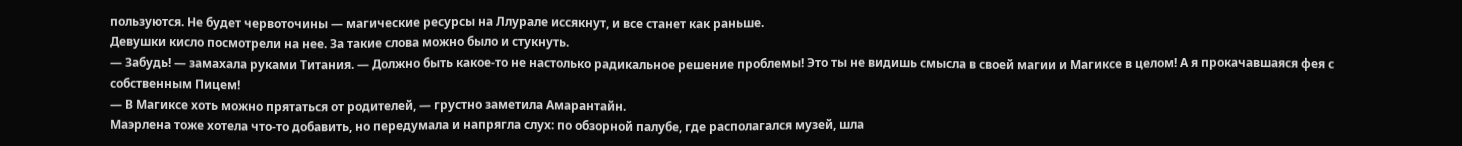пользуются. Не будет червоточины — магические ресурсы на Ллурале иссякнут, и все станет как раньше.
Девушки кисло посмотрели на нее. За такие слова можно было и стукнуть.
— Забудь! — замахала руками Титания. — Должно быть какое-то не настолько радикальное решение проблемы! Это ты не видишь смысла в своей магии и Магиксе в целом! А я прокачавшаяся фея с собственным Пицем!
— В Магиксе хоть можно прятаться от родителей, — грустно заметила Амарантайн.
Маэрлена тоже хотела что-то добавить, но передумала и напрягла слух: по обзорной палубе, где располагался музей, шла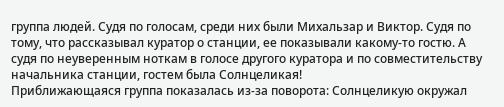группа людей. Судя по голосам, среди них были Михальзар и Виктор. Судя по тому, что рассказывал куратор о станции, ее показывали какому-то гостю. А судя по неуверенным ноткам в голосе другого куратора и по совместительству начальника станции, гостем была Солнцеликая!
Приближающаяся группа показалась из-за поворота: Солнцеликую окружал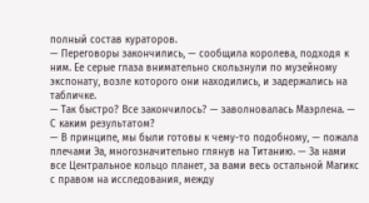полный состав кураторов.
— Переговоры закончились, — сообщила королева, подходя к ним. Ее серые глаза внимательно скользнули по музейному экспонату, возле которого они находились, и задержались на табличке.
— Так быстро? Все закончилось? — заволновалась Маэрлена. — С каким результатом?
— В принципе, мы были готовы к чему-то подобному, — пожала плечами Эа, многозначительно глянув на Титанию. — За нами все Центральное кольцо планет, за вами весь остальной Магикс с правом на исследования, между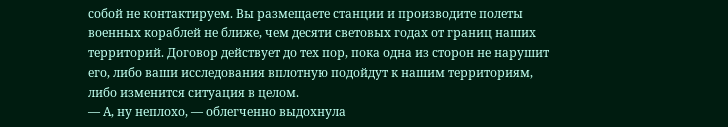собой не контактируем. Вы размещаете станции и производите полеты военных кораблей не ближе, чем десяти световых годах от границ наших территорий. Договор действует до тех пор, пока одна из сторон не нарушит его, либо ваши исследования вплотную подойдут к нашим территориям, либо изменится ситуация в целом.
— А, ну неплохо, — облегченно выдохнула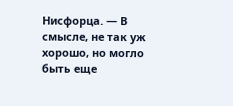Нисфорца. — В смысле, не так уж хорошо, но могло быть еще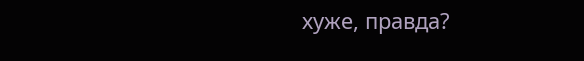хуже, правда?